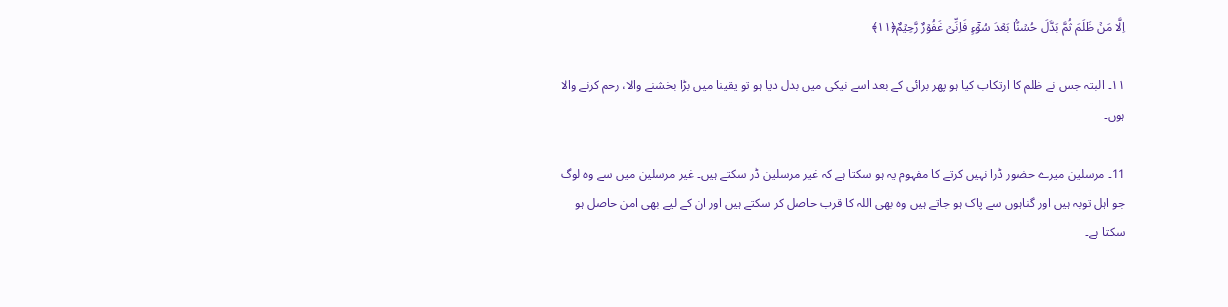اِلَّا مَنۡ ظَلَمَ ثُمَّ بَدَّلَ حُسۡنًۢا بَعۡدَ سُوۡٓءٍ فَاِنِّیۡ غَفُوۡرٌ رَّحِیۡمٌ﴿۱۱﴾

۱۱۔ البتہ جس نے ظلم کا ارتکاب کیا ہو پھر برائی کے بعد اسے نیکی میں بدل دیا ہو تو یقینا میں بڑا بخشنے والا، رحم کرنے والا ہوں۔

11۔ مرسلین میرے حضور ڈرا نہیں کرتے کا مفہوم یہ ہو سکتا ہے کہ غیر مرسلین ڈر سکتے ہیں۔ غیر مرسلین میں سے وہ لوگ جو اہل توبہ ہیں اور گناہوں سے پاک ہو جاتے ہیں وہ بھی اللہ کا قرب حاصل کر سکتے ہیں اور ان کے لیے بھی امن حاصل ہو سکتا ہے۔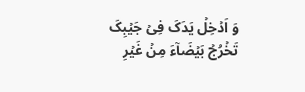وَ اَدۡخِلۡ یَدَکَ فِیۡ جَیۡبِکَ تَخۡرُجۡ بَیۡضَآءَ مِنۡ غَیۡرِ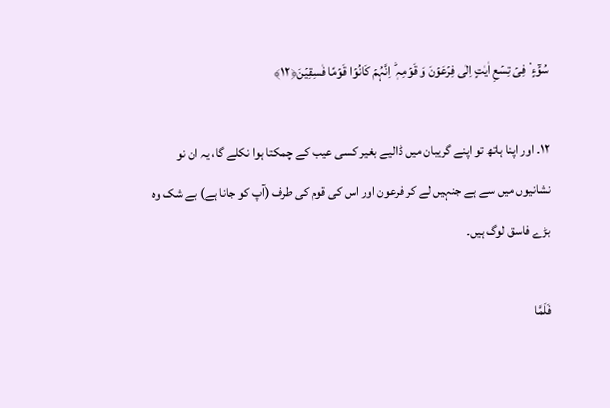سُوۡٓءٍ ۟ فِیۡ تِسۡعِ اٰیٰتٍ اِلٰی فِرۡعَوۡنَ وَ قَوۡمِہٖ ؕ اِنَّہُمۡ کَانُوۡا قَوۡمًا فٰسِقِیۡنَ﴿۱۲﴾

۱۲۔ اور اپنا ہاتھ تو اپنے گریبان میں ڈالیے بغیر کسی عیب کے چمکتا ہوا نکلے گا، یہ ان نو نشانیوں میں سے ہے جنہیں لے کر فرعون اور اس کی قوم کی طرف (آپ کو جانا ہے) بے شک وہ بڑے فاسق لوگ ہیں۔

فَلَمَّا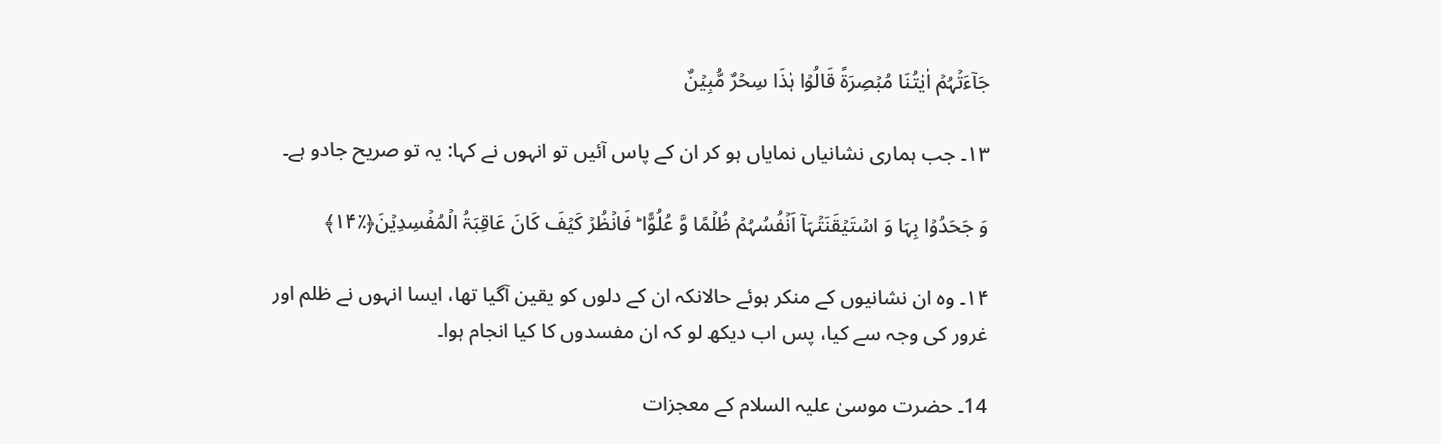جَآءَتۡہُمۡ اٰیٰتُنَا مُبۡصِرَۃً قَالُوۡا ہٰذَا سِحۡرٌ مُّبِیۡنٌ

۱۳۔ جب ہماری نشانیاں نمایاں ہو کر ان کے پاس آئیں تو انہوں نے کہا: یہ تو صریح جادو ہے۔

وَ جَحَدُوۡا بِہَا وَ اسۡتَیۡقَنَتۡہَاۤ اَنۡفُسُہُمۡ ظُلۡمًا وَّ عُلُوًّا ؕ فَانۡظُرۡ کَیۡفَ کَانَ عَاقِبَۃُ الۡمُفۡسِدِیۡنَ﴿٪۱۴﴾

۱۴۔ وہ ان نشانیوں کے منکر ہوئے حالانکہ ان کے دلوں کو یقین آگیا تھا، ایسا انہوں نے ظلم اور غرور کی وجہ سے کیا، پس اب دیکھ لو کہ ان مفسدوں کا کیا انجام ہوا۔

14۔ حضرت موسیٰ علیہ السلام کے معجزات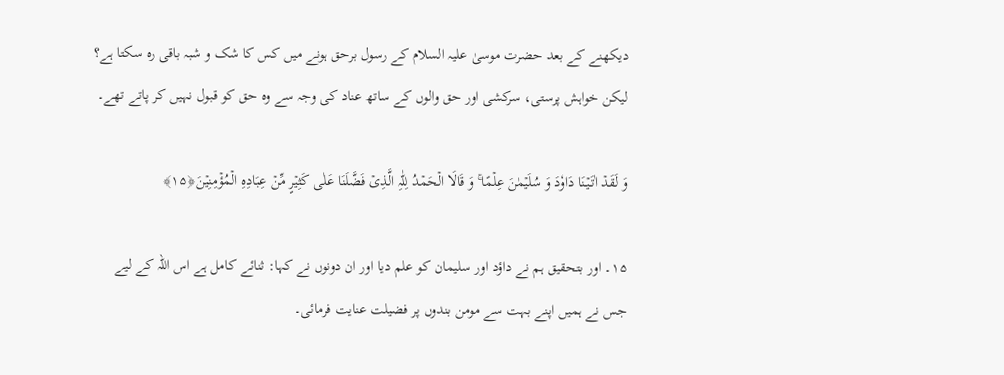دیکھنے کے بعد حضرت موسیٰ علیہ السلام کے رسول برحق ہونے میں کس کا شک و شبہ باقی رہ سکتا ہے؟ لیکن خواہش پرستی، سرکشی اور حق والوں کے ساتھ عناد کی وجہ سے وہ حق کو قبول نہیں کر پاتے تھے۔

وَ لَقَدۡ اٰتَیۡنَا دَاوٗدَ وَ سُلَیۡمٰنَ عِلۡمًا ۚ وَ قَالَا الۡحَمۡدُ لِلّٰہِ الَّذِیۡ فَضَّلَنَا عَلٰی کَثِیۡرٍ مِّنۡ عِبَادِہِ الۡمُؤۡمِنِیۡنَ﴿۱۵﴾

۱۵۔ اور بتحقیق ہم نے داؤد اور سلیمان کو علم دیا اور ان دونوں نے کہا: ثنائے کامل ہے اس اللہ کے لیے جس نے ہمیں اپنے بہت سے مومن بندوں پر فضیلت عنایت فرمائی۔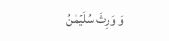وَ وَرِثَ سُلَیۡمٰنُ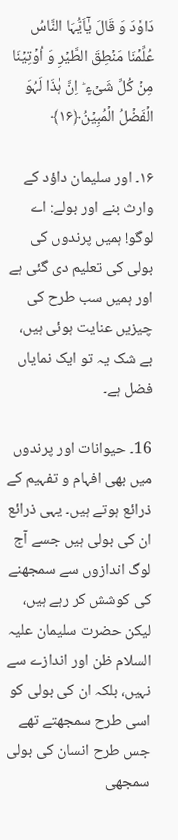دَاوٗدَ وَ قَالَ یٰۤاَیُّہَا النَّاسُ عُلِّمۡنَا مَنۡطِقَ الطَّیۡرِ وَ اُوۡتِیۡنَا مِنۡ کُلِّ شَیۡءٍ ؕ اِنَّ ہٰذَا لَہُوَ الۡفَضۡلُ الۡمُبِیۡنُ﴿۱۶﴾

۱۶۔ اور سلیمان داؤد کے وارث بنے اور بولے: اے لوگو! ہمیں پرندوں کی بولی کی تعلیم دی گئی ہے اور ہمیں سب طرح کی چیزیں عنایت ہوئی ہیں، بے شک یہ تو ایک نمایاں فضل ہے۔

16۔ حیوانات اور پرندوں میں بھی افہام و تفہیم کے ذرائع ہوتے ہیں۔ یہی ذرائع ان کی بولی ہیں جسے آج لوگ اندازوں سے سمجھنے کی کوشش کر رہے ہیں، لیکن حضرت سلیمان علیہ السلام ظن اور اندازے سے نہیں، بلکہ ان کی بولی کو اسی طرح سمجھتے تھے جس طرح انسان کی بولی سمجھی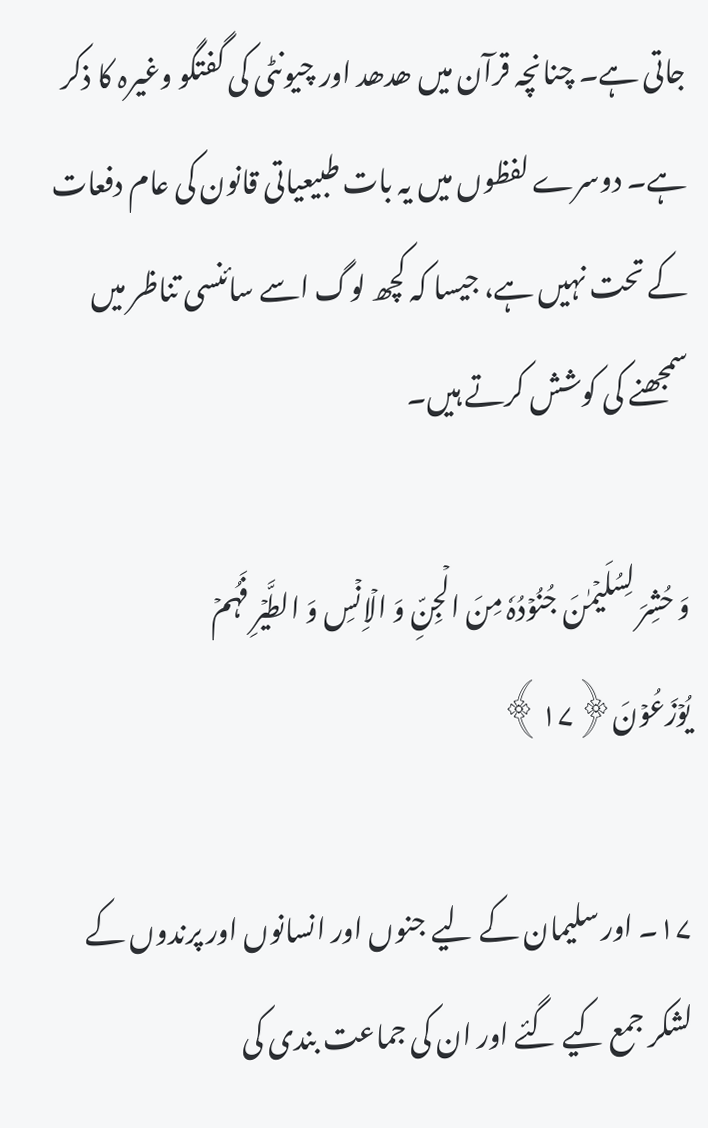جاتی ہے۔ چنانچہ قرآن میں ھدھد اور چیونٹی کی گفتگو وغیرہ کا ذکر ہے۔ دوسرے لفظوں میں یہ بات طبیعیاتی قانون کی عام دفعات کے تحت نہیں ہے، جیسا کہ کچھ لوگ اسے سائنسی تناظر میں سمجھنے کی کوشش کرتے ہیں۔

وَ حُشِرَ لِسُلَیۡمٰنَ جُنُوۡدُہٗ مِنَ الۡجِنِّ وَ الۡاِنۡسِ وَ الطَّیۡرِ فَہُمۡ یُوۡزَعُوۡنَ﴿۱۷﴾

۱۷۔ اور سلیمان کے لیے جنوں اور انسانوں اور پرندوں کے لشکر جمع کیے گئے اور ان کی جماعت بندی کی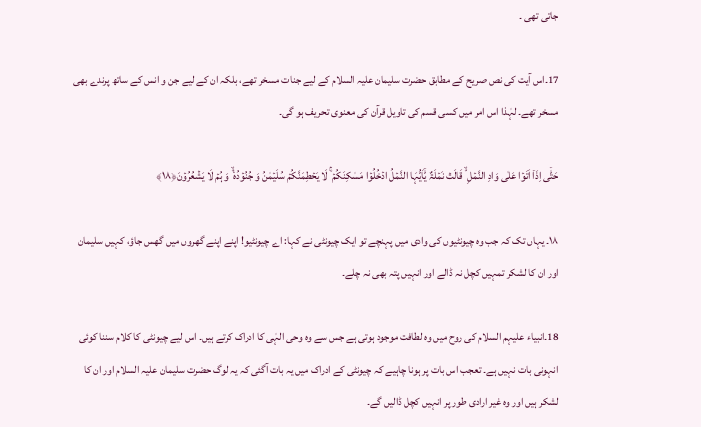جاتی تھی ۔

17۔اس آیت کی نص صریح کے مطابق حضرت سلیمان علیہ السلام کے لیے جنات مسخر تھے، بلکہ ان کے لیے جن و انس کے ساتھ پرندے بھی مسخر تھے۔ لہٰذا اس امر میں کسی قسم کی تاویل قرآن کی معنوی تحریف ہو گی۔

حَتّٰۤی اِذَاۤ اَتَوۡا عَلٰی وَادِ النَّمۡلِ ۙ قَالَتۡ نَمۡلَۃٌ یّٰۤاَیُّہَا النَّمۡلُ ادۡخُلُوۡا مَسٰکِنَکُمۡ ۚ لَا یَحۡطِمَنَّکُمۡ سُلَیۡمٰنُ وَ جُنُوۡدُہٗ ۙ وَ ہُمۡ لَا یَشۡعُرُوۡنَ﴿۱۸﴾

۱۸۔ یہاں تک کہ جب وہ چیونٹیوں کی وادی میں پہنچے تو ایک چیونٹی نے کہا: اے چیونٹیو! اپنے اپنے گھروں میں گھس جاؤ، کہیں سلیمان اور ان کا لشکر تمہیں کچل نہ ڈالے اور انہیں پتہ بھی نہ چلے۔

18۔انبیاء علیہم السلام کی روح میں وہ لطافت موجود ہوتی ہے جس سے وہ وحی الہٰی کا ادراک کرتے ہیں۔ اس لیے چیونٹی کا کلام سننا کوئی انہونی بات نہیں ہے۔ تعجب اس بات پر ہونا چاہیے کہ چیونٹی کے ادراک میں یہ بات آگئی کہ یہ لوگ حضرت سلیمان علیہ السلام اور ان کا لشکر ہیں اور وہ غیر ارادی طور پر انہیں کچل ڈالیں گے۔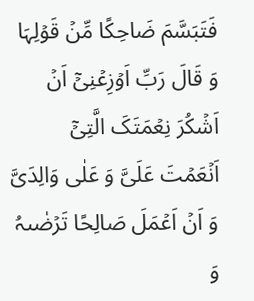فَتَبَسَّمَ ضَاحِکًا مِّنۡ قَوۡلِہَا وَ قَالَ رَبِّ اَوۡزِعۡنِیۡۤ اَنۡ اَشۡکُرَ نِعۡمَتَکَ الَّتِیۡۤ اَنۡعَمۡتَ عَلَیَّ وَ عَلٰی وَالِدَیَّ وَ اَنۡ اَعۡمَلَ صَالِحًا تَرۡضٰىہُ وَ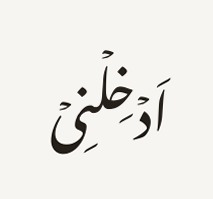اَدۡخِلۡنِیۡ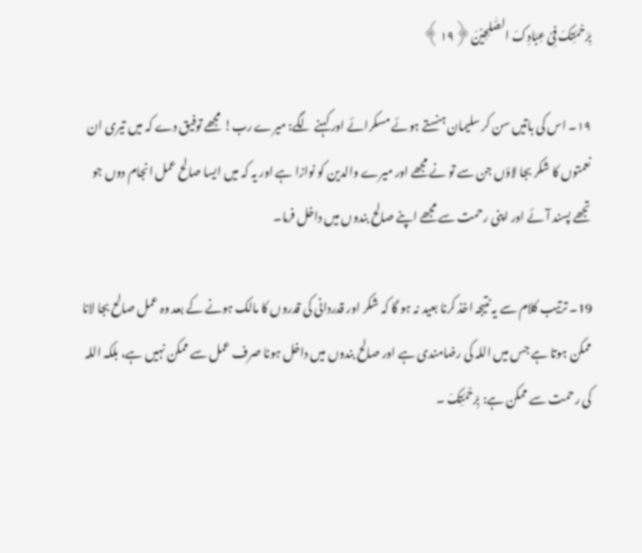بِرَحۡمَتِکَ فِیۡ عِبَادِکَ الصّٰلِحِیۡنَ﴿۱۹﴾

۱۹۔ اس کی باتیں سن کر سلیمان ہنستے ہوئے مسکرائے اور کہنے لگے: میرے رب! مجھے توفیق دے کہ میں تیری ان نعمتوں کا شکر بجا لاؤں جن سے تو نے مجھے اور میرے والدین کو نوازا ہے اور یہ کہ میں ایسا صالح عمل انجام دوں جو تجھے پسند آئے اور اپنی رحمت سے مجھے اپنے صالح بندوں میں داخل فرما۔

19۔ ترتیب کلام سے یہ نتیجہ اخذ کرنا بعید نہ ہو گا کہ شکر اور قدردانی کی قدروں کا مالک ہونے کے بعد وہ عمل صالح بجا لانا ممکن ہوتا ہے جس میں اللہ کی رضامندی ہے اور صالح بندوں میں داخل ہونا صرف عمل سے ممکن نہیں ہے، بلکہ اللہ کی رحمت سے ممکن ہے: بِرَحۡمَتِکَ ۔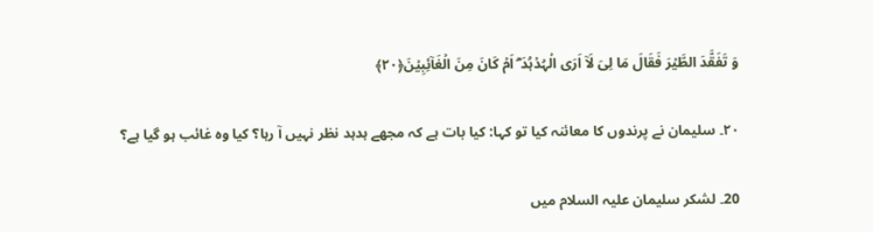وَ تَفَقَّدَ الطَّیۡرَ فَقَالَ مَا لِیَ لَاۤ اَرَی الۡہُدۡہُدَ ۫ۖ اَمۡ کَانَ مِنَ الۡغَآئِبِیۡنَ﴿۲۰﴾

۲۰۔ سلیمان نے پرندوں کا معائنہ کیا تو کہا: کیا بات ہے کہ مجھے ہدہد نظر نہیں آ رہا؟ کیا وہ غائب ہو گیا ہے؟

20۔ لشکر سلیمان علیہ السلام میں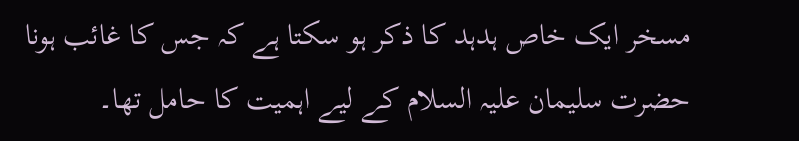مسخر ایک خاص ہدہد کا ذکر ہو سکتا ہے کہ جس کا غائب ہونا حضرت سلیمان علیہ السلام کے لیے اہمیت کا حامل تھا۔